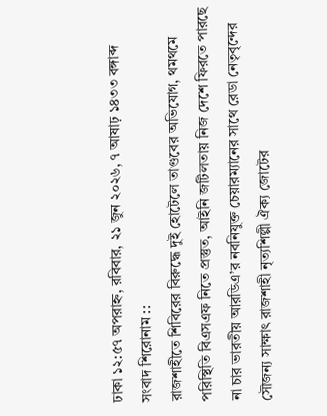ঢাকা ১২:৫৭ অপরাহ্ন, রবিবার, ২১ জুন ২০২৬, ৭ আষাঢ় ১৪৩৩ বঙ্গাব্দ
সংবাদ শিরোনাম ::
রাজশাহীতে শিবিরের বিরুদ্ধে দুই হোটেলে তাণ্ডবের অভিযোগ, থমথমে পরিস্থিতি বিএসএফ নিতে প্রস্তুত, আইনি জটিলতায় নিজ দেশে ফিরতে পারছে না চার ভারতীয় আরডিএ’র নবনিযুক্ত চেয়ারম্যানের সাথে রেডা নেতৃবৃন্দের সৌজন্য সাক্ষাৎ রাজশাহী নৃত্যশিল্পী ঐক্য জোটের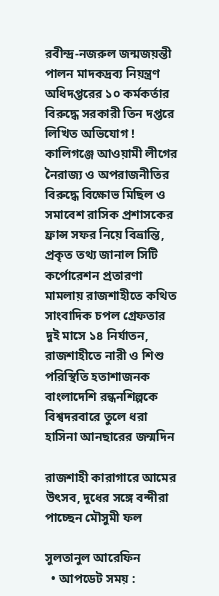রবীন্দ্র-নজরুল জন্মজয়ন্তী পালন মাদকদ্রব্য নিয়ন্ত্রণ অধিদপ্তরের ১০ কর্মকর্তার বিরুদ্ধে সরকারী তিন দপ্তরে লিখিত অভিযোগ ! কালিগঞ্জে আওয়ামী লীগের নৈরাজ্য ও অপরাজনীতির বিরুদ্ধে বিক্ষোভ মিছিল ও সমাবেশ রাসিক প্রশাসকের ফ্রান্স সফর নিয়ে বিভ্রান্তি, প্রকৃত তথ্য জানাল সিটি কর্পোরেশন প্রতারণা মামলায় রাজশাহীতে কথিত সাংবাদিক চপল গ্রেফতার দুই মাসে ১৪ নির্যাতন, রাজশাহীতে নারী ও শিশু পরিস্থিতি হতাশাজনক বাংলাদেশি রন্ধনশিল্পকে বিশ্বদরবারে তুলে ধরা হাসিনা আনছারের জন্মদিন

রাজশাহী কারাগারে আমের উৎসব, দুধের সঙ্গে বন্দীরা পাচ্ছেন মৌসুমী ফল

সুলতানুল আরেফিন
  • আপডেট সময় :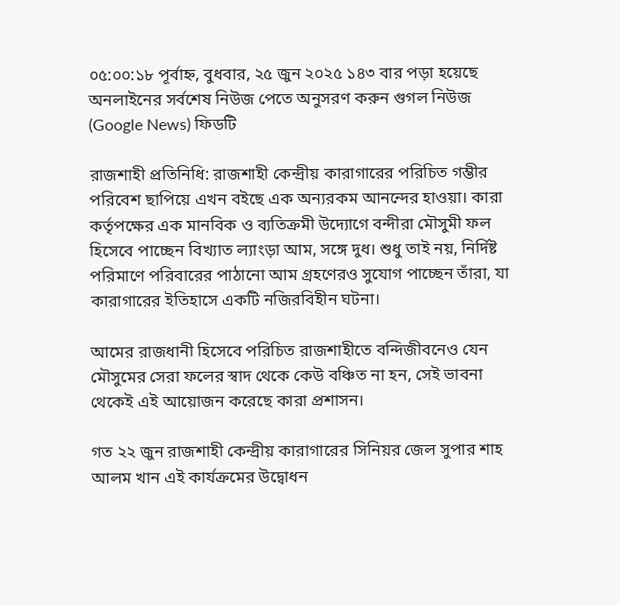০৫:০০:১৮ পূর্বাহ্ন, বুধবার, ২৫ জুন ২০২৫ ১৪৩ বার পড়া হয়েছে
অনলাইনের সর্বশেষ নিউজ পেতে অনুসরণ করুন গুগল নিউজ (Google News) ফিডটি

রাজশাহী প্রতিনিধি: রাজশাহী কেন্দ্রীয় কারাগারের পরিচিত গম্ভীর পরিবেশ ছাপিয়ে এখন বইছে এক অন্যরকম আনন্দের হাওয়া। কারা কর্তৃপক্ষের এক মানবিক ও ব্যতিক্রমী উদ্যোগে বন্দীরা মৌসুমী ফল হিসেবে পাচ্ছেন বিখ্যাত ল্যাংড়া আম, সঙ্গে দুধ। শুধু তাই নয়, নির্দিষ্ট পরিমাণে পরিবারের পাঠানো আম গ্রহণেরও সুযোগ পাচ্ছেন তাঁরা, যা কারাগারের ইতিহাসে একটি নজিরবিহীন ঘটনা।

আমের রাজধানী হিসেবে পরিচিত রাজশাহীতে বন্দিজীবনেও যেন মৌসুমের সেরা ফলের স্বাদ থেকে কেউ বঞ্চিত না হন, সেই ভাবনা থেকেই এই আয়োজন করেছে কারা প্রশাসন।

গত ২২ জুন রাজশাহী কেন্দ্রীয় কারাগারের সিনিয়র জেল সুপার শাহ আলম খান এই কার্যক্রমের উদ্বোধন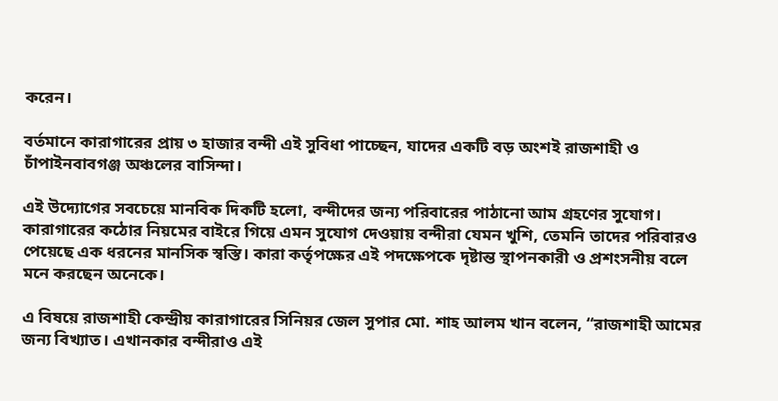করেন।

বর্তমানে কারাগারের প্রায় ৩ হাজার বন্দী এই সুবিধা পাচ্ছেন, যাদের একটি বড় অংশই রাজশাহী ও চাঁপাইনবাবগঞ্জ অঞ্চলের বাসিন্দা।

এই উদ্যোগের সবচেয়ে মানবিক দিকটি হলো, বন্দীদের জন্য পরিবারের পাঠানো আম গ্রহণের সুযোগ। কারাগারের কঠোর নিয়মের বাইরে গিয়ে এমন সুযোগ দেওয়ায় বন্দীরা যেমন খুশি, তেমনি তাদের পরিবারও পেয়েছে এক ধরনের মানসিক স্বস্তি। কারা কর্তৃপক্ষের এই পদক্ষেপকে দৃষ্টান্ত স্থাপনকারী ও প্রশংসনীয় বলে মনে করছেন অনেকে।

এ বিষয়ে রাজশাহী কেন্দ্রীয় কারাগারের সিনিয়র জেল সুপার মো. শাহ আলম খান বলেন, “রাজশাহী আমের জন্য বিখ্যাত। এখানকার বন্দীরাও এই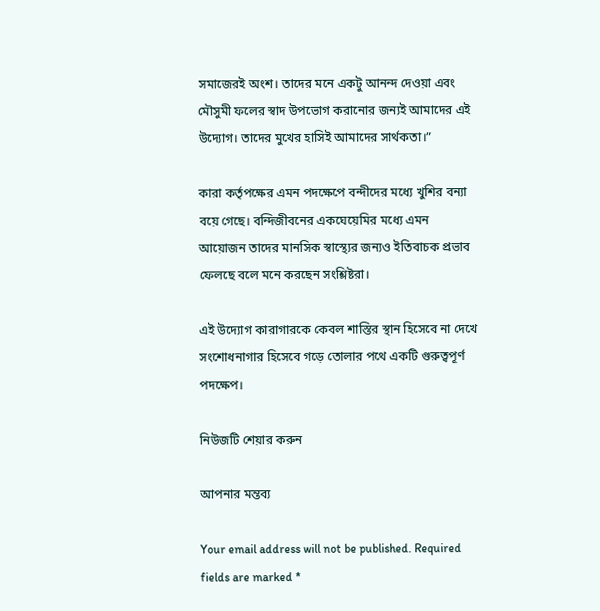সমাজেরই অংশ। তাদের মনে একটু আনন্দ দেওয়া এবং মৌসুমী ফলের স্বাদ উপভোগ করানোর জন্যই আমাদের এই উদ্যোগ। তাদের মুখের হাসিই আমাদের সার্থকতা।”

কারা কর্তৃপক্ষের এমন পদক্ষেপে বন্দীদের মধ্যে খুশির বন্যা বয়ে গেছে। বন্দিজীবনের একঘেয়েমির মধ্যে এমন আয়োজন তাদের মানসিক স্বাস্থ্যের জন্যও ইতিবাচক প্রভাব ফেলছে বলে মনে করছেন সংশ্লিষ্টরা।

এই উদ্যোগ কারাগারকে কেবল শাস্তির স্থান হিসেবে না দেখে সংশোধনাগার হিসেবে গড়ে তোলার পথে একটি গুরুত্বপূর্ণ পদক্ষেপ।

নিউজটি শেয়ার করুন

আপনার মন্তব্য

Your email address will not be published. Required fields are marked *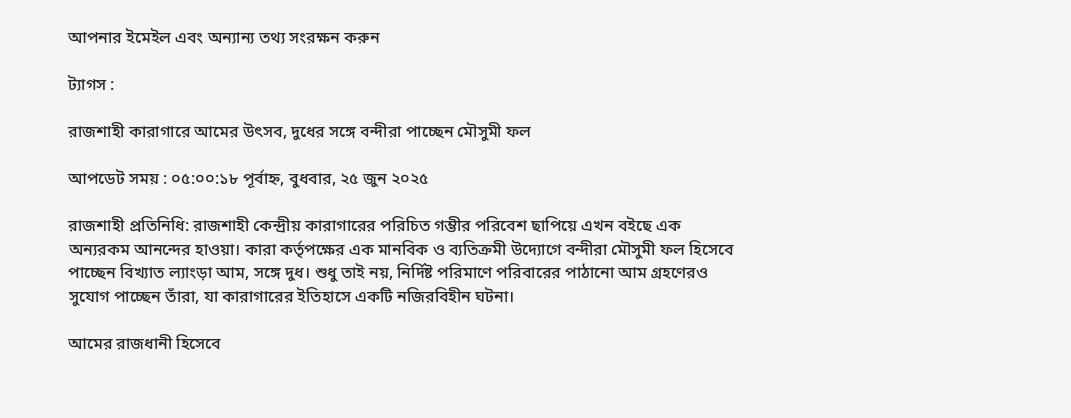আপনার ইমেইল এবং অন্যান্য তথ্য সংরক্ষন করুন

ট্যাগস :

রাজশাহী কারাগারে আমের উৎসব, দুধের সঙ্গে বন্দীরা পাচ্ছেন মৌসুমী ফল

আপডেট সময় : ০৫:০০:১৮ পূর্বাহ্ন, বুধবার, ২৫ জুন ২০২৫

রাজশাহী প্রতিনিধি: রাজশাহী কেন্দ্রীয় কারাগারের পরিচিত গম্ভীর পরিবেশ ছাপিয়ে এখন বইছে এক অন্যরকম আনন্দের হাওয়া। কারা কর্তৃপক্ষের এক মানবিক ও ব্যতিক্রমী উদ্যোগে বন্দীরা মৌসুমী ফল হিসেবে পাচ্ছেন বিখ্যাত ল্যাংড়া আম, সঙ্গে দুধ। শুধু তাই নয়, নির্দিষ্ট পরিমাণে পরিবারের পাঠানো আম গ্রহণেরও সুযোগ পাচ্ছেন তাঁরা, যা কারাগারের ইতিহাসে একটি নজিরবিহীন ঘটনা।

আমের রাজধানী হিসেবে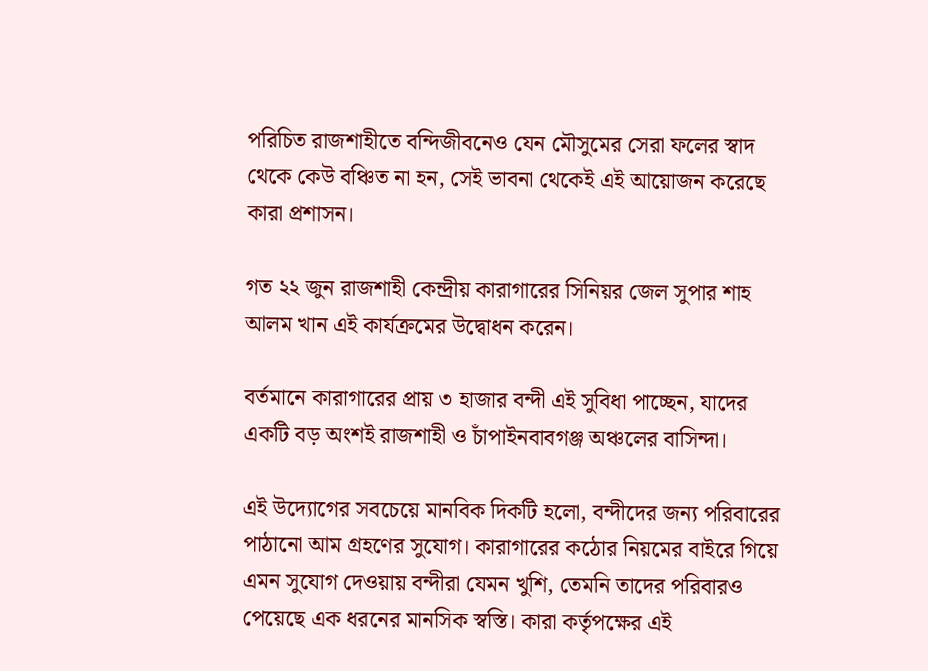পরিচিত রাজশাহীতে বন্দিজীবনেও যেন মৌসুমের সেরা ফলের স্বাদ থেকে কেউ বঞ্চিত না হন, সেই ভাবনা থেকেই এই আয়োজন করেছে কারা প্রশাসন।

গত ২২ জুন রাজশাহী কেন্দ্রীয় কারাগারের সিনিয়র জেল সুপার শাহ আলম খান এই কার্যক্রমের উদ্বোধন করেন।

বর্তমানে কারাগারের প্রায় ৩ হাজার বন্দী এই সুবিধা পাচ্ছেন, যাদের একটি বড় অংশই রাজশাহী ও চাঁপাইনবাবগঞ্জ অঞ্চলের বাসিন্দা।

এই উদ্যোগের সবচেয়ে মানবিক দিকটি হলো, বন্দীদের জন্য পরিবারের পাঠানো আম গ্রহণের সুযোগ। কারাগারের কঠোর নিয়মের বাইরে গিয়ে এমন সুযোগ দেওয়ায় বন্দীরা যেমন খুশি, তেমনি তাদের পরিবারও পেয়েছে এক ধরনের মানসিক স্বস্তি। কারা কর্তৃপক্ষের এই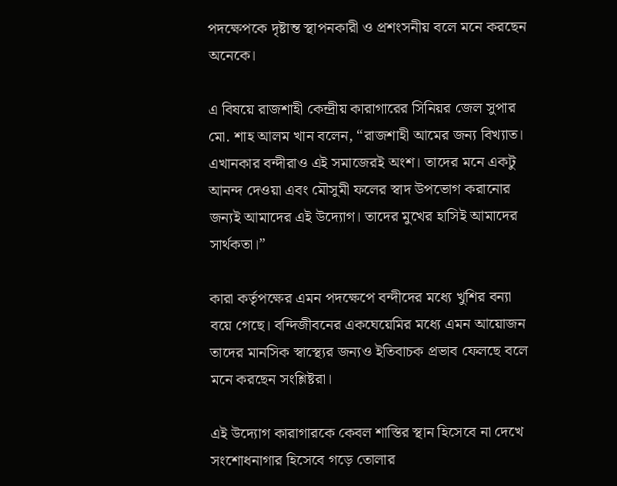পদক্ষেপকে দৃষ্টান্ত স্থাপনকারী ও প্রশংসনীয় বলে মনে করছেন অনেকে।

এ বিষয়ে রাজশাহী কেন্দ্রীয় কারাগারের সিনিয়র জেল সুপার মো. শাহ আলম খান বলেন, “রাজশাহী আমের জন্য বিখ্যাত। এখানকার বন্দীরাও এই সমাজেরই অংশ। তাদের মনে একটু আনন্দ দেওয়া এবং মৌসুমী ফলের স্বাদ উপভোগ করানোর জন্যই আমাদের এই উদ্যোগ। তাদের মুখের হাসিই আমাদের সার্থকতা।”

কারা কর্তৃপক্ষের এমন পদক্ষেপে বন্দীদের মধ্যে খুশির বন্যা বয়ে গেছে। বন্দিজীবনের একঘেয়েমির মধ্যে এমন আয়োজন তাদের মানসিক স্বাস্থ্যের জন্যও ইতিবাচক প্রভাব ফেলছে বলে মনে করছেন সংশ্লিষ্টরা।

এই উদ্যোগ কারাগারকে কেবল শাস্তির স্থান হিসেবে না দেখে সংশোধনাগার হিসেবে গড়ে তোলার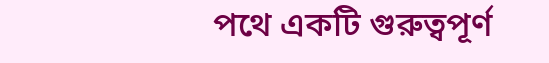পথে একটি গুরুত্বপূর্ণ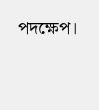পদক্ষেপ।